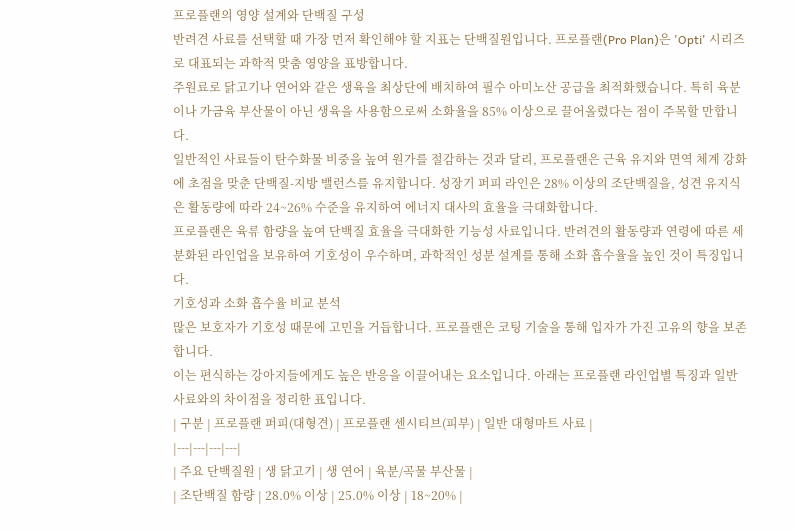프로플랜의 영양 설계와 단백질 구성
반려견 사료를 선택할 때 가장 먼저 확인해야 할 지표는 단백질원입니다. 프로플랜(Pro Plan)은 'Opti' 시리즈로 대표되는 과학적 맞춤 영양을 표방합니다.
주원료로 닭고기나 연어와 같은 생육을 최상단에 배치하여 필수 아미노산 공급을 최적화했습니다. 특히 육분이나 가금육 부산물이 아닌 생육을 사용함으로써 소화율을 85% 이상으로 끌어올렸다는 점이 주목할 만합니다.
일반적인 사료들이 탄수화물 비중을 높여 원가를 절감하는 것과 달리, 프로플랜은 근육 유지와 면역 체계 강화에 초점을 맞춘 단백질-지방 밸런스를 유지합니다. 성장기 퍼피 라인은 28% 이상의 조단백질을, 성견 유지식은 활동량에 따라 24~26% 수준을 유지하여 에너지 대사의 효율을 극대화합니다.
프로플랜은 육류 함량을 높여 단백질 효율을 극대화한 기능성 사료입니다. 반려견의 활동량과 연령에 따른 세분화된 라인업을 보유하여 기호성이 우수하며, 과학적인 성분 설계를 통해 소화 흡수율을 높인 것이 특징입니다.
기호성과 소화 흡수율 비교 분석
많은 보호자가 기호성 때문에 고민을 거듭합니다. 프로플랜은 코팅 기술을 통해 입자가 가진 고유의 향을 보존합니다.
이는 편식하는 강아지들에게도 높은 반응을 이끌어내는 요소입니다. 아래는 프로플랜 라인업별 특징과 일반 사료와의 차이점을 정리한 표입니다.
| 구분 | 프로플랜 퍼피(대형견) | 프로플랜 센시티브(피부) | 일반 대형마트 사료 |
|---|---|---|---|
| 주요 단백질원 | 생 닭고기 | 생 연어 | 육분/곡물 부산물 |
| 조단백질 함량 | 28.0% 이상 | 25.0% 이상 | 18~20% |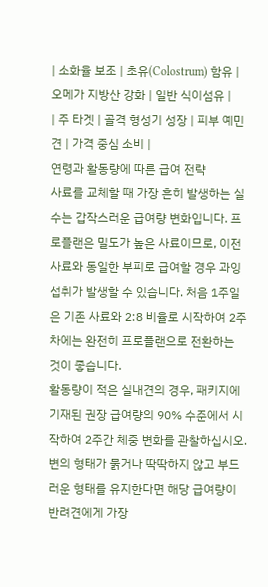| 소화율 보조 | 초유(Colostrum) 함유 | 오메가 지방산 강화 | 일반 식이섬유 |
| 주 타겟 | 골격 형성기 성장 | 피부 예민견 | 가격 중심 소비 |
연령과 활동량에 따른 급여 전략
사료를 교체할 때 가장 흔히 발생하는 실수는 갑작스러운 급여량 변화입니다. 프로플랜은 밀도가 높은 사료이므로, 이전 사료와 동일한 부피로 급여할 경우 과잉 섭취가 발생할 수 있습니다. 처음 1주일은 기존 사료와 2:8 비율로 시작하여 2주 차에는 완전히 프로플랜으로 전환하는 것이 좋습니다.
활동량이 적은 실내견의 경우, 패키지에 기재된 권장 급여량의 90% 수준에서 시작하여 2주간 체중 변화를 관찰하십시오. 변의 형태가 묽거나 딱딱하지 않고 부드러운 형태를 유지한다면 해당 급여량이 반려견에게 가장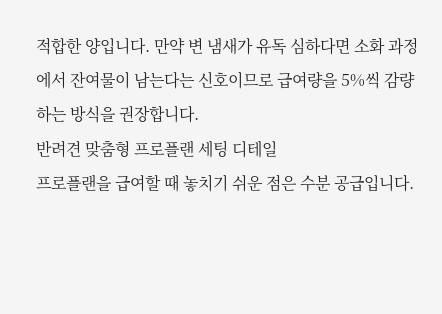적합한 양입니다. 만약 변 냄새가 유독 심하다면 소화 과정에서 잔여물이 남는다는 신호이므로 급여량을 5%씩 감량하는 방식을 권장합니다.
반려견 맞춤형 프로플랜 세팅 디테일
프로플랜을 급여할 때 놓치기 쉬운 점은 수분 공급입니다.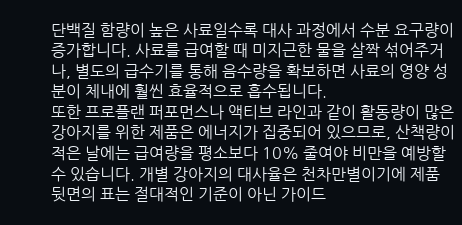단백질 함량이 높은 사료일수록 대사 과정에서 수분 요구량이 증가합니다. 사료를 급여할 때 미지근한 물을 살짝 섞어주거나, 별도의 급수기를 통해 음수량을 확보하면 사료의 영양 성분이 체내에 훨씬 효율적으로 흡수됩니다.
또한 프로플랜 퍼포먼스나 액티브 라인과 같이 활동량이 많은 강아지를 위한 제품은 에너지가 집중되어 있으므로, 산책량이 적은 날에는 급여량을 평소보다 10% 줄여야 비만을 예방할 수 있습니다. 개별 강아지의 대사율은 천차만별이기에 제품 뒷면의 표는 절대적인 기준이 아닌 가이드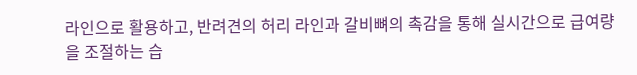라인으로 활용하고, 반려견의 허리 라인과 갈비뼈의 촉감을 통해 실시간으로 급여량을 조절하는 습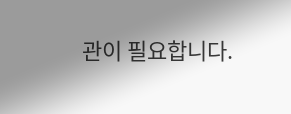관이 필요합니다.